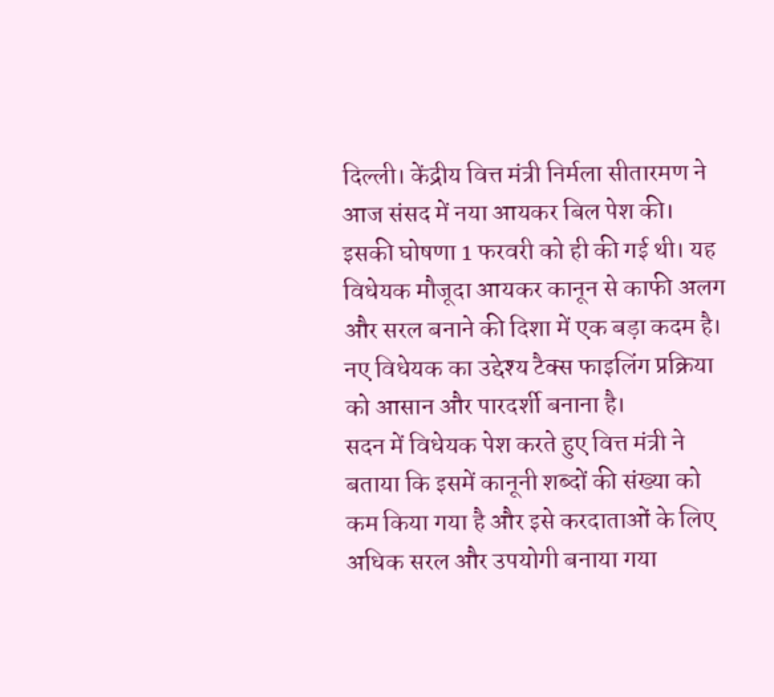दिल्ली। केंद्रीय वित्त मंत्री निर्मला सीतारमण ने आज संसद में नया आयकर बिल पेश की। इसकी घोषणा 1 फरवरी को ही की गई थी। यह विधेयक मौजूदा आयकर कानून से काफी अलग और सरल बनाने की दिशा में एक बड़ा कदम है। नए विधेयक का उद्देश्य टैक्स फाइलिंग प्रक्रिया को आसान और पारदर्शी बनाना है।
सदन में विधेयक पेश करते हुए वित्त मंत्री ने बताया कि इसमें कानूनी शब्दों की संख्या को कम किया गया है और इसे करदाताओं के लिए अधिक सरल और उपयोगी बनाया गया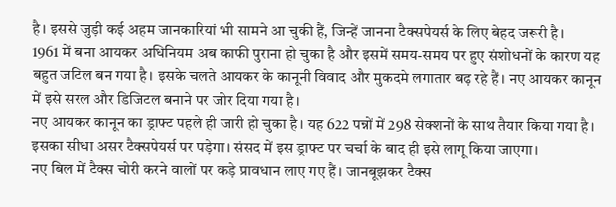है। इससे जुड़ी कई अहम जानकारियां भी सामने आ चुकी हैं, जिन्हें जानना टैक्सपेयर्स के लिए बेहद जरूरी है।
1961 में बना आयकर अधिनियम अब काफी पुराना हो चुका है और इसमें समय-समय पर हुए संशोधनों के कारण यह बहुत जटिल बन गया है। इसके चलते आयकर के कानूनी विवाद और मुकदमे लगातार बढ़ रहे हैं। नए आयकर कानून में इसे सरल और डिजिटल बनाने पर जोर दिया गया है।
नए आयकर कानून का ड्राफ्ट पहले ही जारी हो चुका है। यह 622 पन्नों में 298 सेक्शनों के साथ तैयार किया गया है। इसका सीधा असर टैक्सपेयर्स पर पड़ेगा। संसद में इस ड्राफ्ट पर चर्चा के बाद ही इसे लागू किया जाएगा।
नए बिल में टैक्स चोरी करने वालों पर कड़े प्रावधान लाए गए हैं। जानबूझकर टैक्स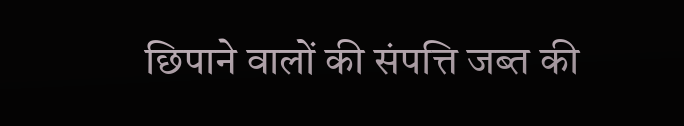छिपाने वालों की संपत्ति जब्त की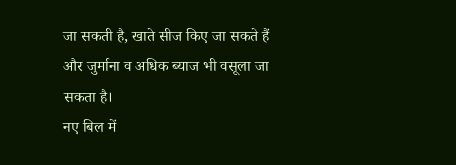जा सकती है, खाते सीज किए जा सकते हैं और जुर्माना व अधिक ब्याज भी वसूला जा सकता है।
नए बिल में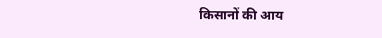किसानों की आय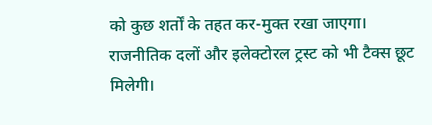को कुछ शर्तों के तहत कर-मुक्त रखा जाएगा। राजनीतिक दलों और इलेक्टोरल ट्रस्ट को भी टैक्स छूट मिलेगी।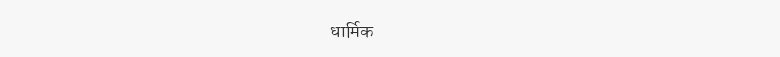धार्मिक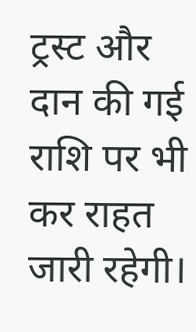ट्रस्ट और दान की गई राशि पर भी कर राहत जारी रहेगी।